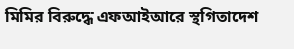মিমির বিরুদ্ধে এফআইআরে স্থগিতাদেশ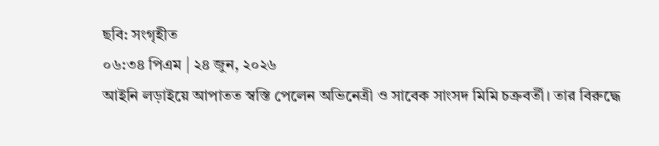ছবি: সংগৃহীত
০৬:৩৪ পিএম | ২৪ জুন, ২০২৬
আইনি লড়াইয়ে আপাতত স্বস্তি পেলেন অভিনেত্রী ও সাবেক সাংসদ মিমি চক্রবর্তী। তার বিরুদ্ধে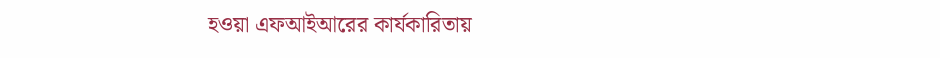হওয়া এফআইআরের কার্যকারিতায়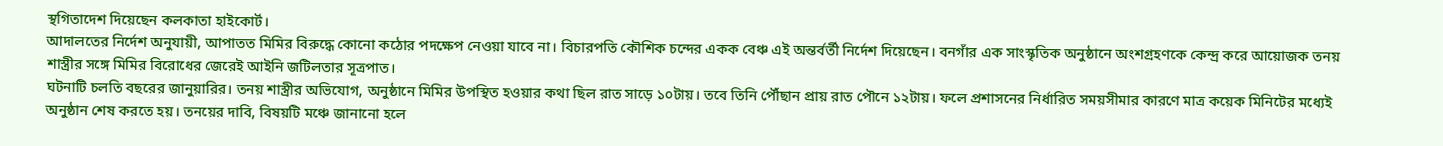স্থগিতাদেশ দিয়েছেন কলকাতা হাইকোর্ট।
আদালতের নির্দেশ অনুযায়ী, আপাতত মিমির বিরুদ্ধে কোনো কঠোর পদক্ষেপ নেওয়া যাবে না। বিচারপতি কৌশিক চন্দের একক বেঞ্চ এই অন্তর্বর্তী নির্দেশ দিয়েছেন। বনগাঁর এক সাংস্কৃতিক অনুষ্ঠানে অংশগ্রহণকে কেন্দ্র করে আয়োজক তনয় শাস্ত্রীর সঙ্গে মিমির বিরোধের জেরেই আইনি জটিলতার সূত্রপাত।
ঘটনাটি চলতি বছরের জানুয়ারির। তনয় শাস্ত্রীর অভিযোগ, অনুষ্ঠানে মিমির উপস্থিত হওয়ার কথা ছিল রাত সাড়ে ১০টায়। তবে তিনি পৌঁছান প্রায় রাত পৌনে ১২টায়। ফলে প্রশাসনের নির্ধারিত সময়সীমার কারণে মাত্র কয়েক মিনিটের মধ্যেই অনুষ্ঠান শেষ করতে হয়। তনয়ের দাবি, বিষয়টি মঞ্চে জানানো হলে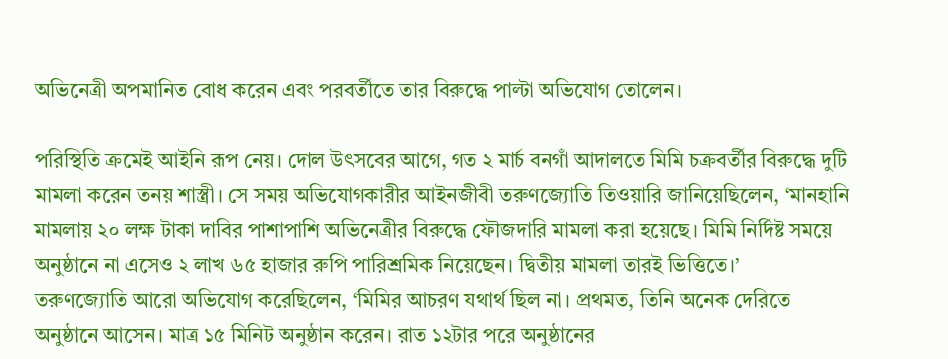অভিনেত্রী অপমানিত বোধ করেন এবং পরবর্তীতে তার বিরুদ্ধে পাল্টা অভিযোগ তোলেন।

পরিস্থিতি ক্রমেই আইনি রূপ নেয়। দোল উৎসবের আগে, গত ২ মার্চ বনগাঁ আদালতে মিমি চক্রবর্তীর বিরুদ্ধে দুটি মামলা করেন তনয় শাস্ত্রী। সে সময় অভিযোগকারীর আইনজীবী তরুণজ্যোতি তিওয়ারি জানিয়েছিলেন, ‘মানহানি মামলায় ২০ লক্ষ টাকা দাবির পাশাপাশি অভিনেত্রীর বিরুদ্ধে ফৌজদারি মামলা করা হয়েছে। মিমি নির্দিষ্ট সময়ে অনুষ্ঠানে না এসেও ২ লাখ ৬৫ হাজার রুপি পারিশ্রমিক নিয়েছেন। দ্বিতীয় মামলা তারই ভিত্তিতে।’
তরুণজ্যোতি আরো অভিযোগ করেছিলেন, ‘মিমির আচরণ যথার্থ ছিল না। প্রথমত, তিনি অনেক দেরিতে অনুষ্ঠানে আসেন। মাত্র ১৫ মিনিট অনুষ্ঠান করেন। রাত ১২টার পরে অনুষ্ঠানের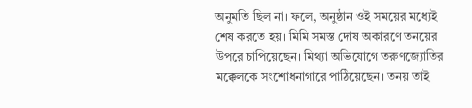অনুমতি ছিল না। ফলে, অনুষ্ঠান ওই সময়ের মধ্যেই শেষ করতে হয়। মিমি সমস্ত দোষ অকারণে তনয়ের উপরে চাপিয়েছেন। মিথ্যা অভিযোগে তরুণজ্যোতির মক্কেলকে সংশোধনাগারে পাঠিয়েছেন। তনয় তাই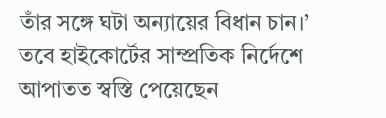তাঁর সঙ্গে ঘটা অন্যায়ের বিধান চান।’
তবে হাইকোর্টের সাম্প্রতিক নির্দেশে আপাতত স্বস্তি পেয়েছেন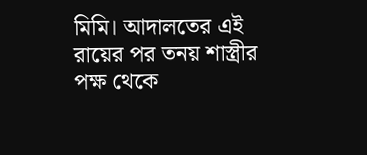মিমি। আদালতের এই রায়ের পর তনয় শাস্ত্রীর পক্ষ থেকে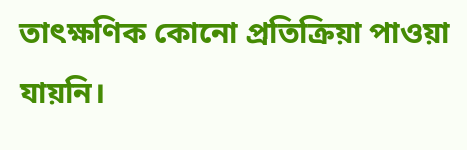তাৎক্ষণিক কোনো প্রতিক্রিয়া পাওয়া যায়নি।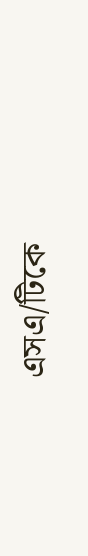এসএ/টিকে